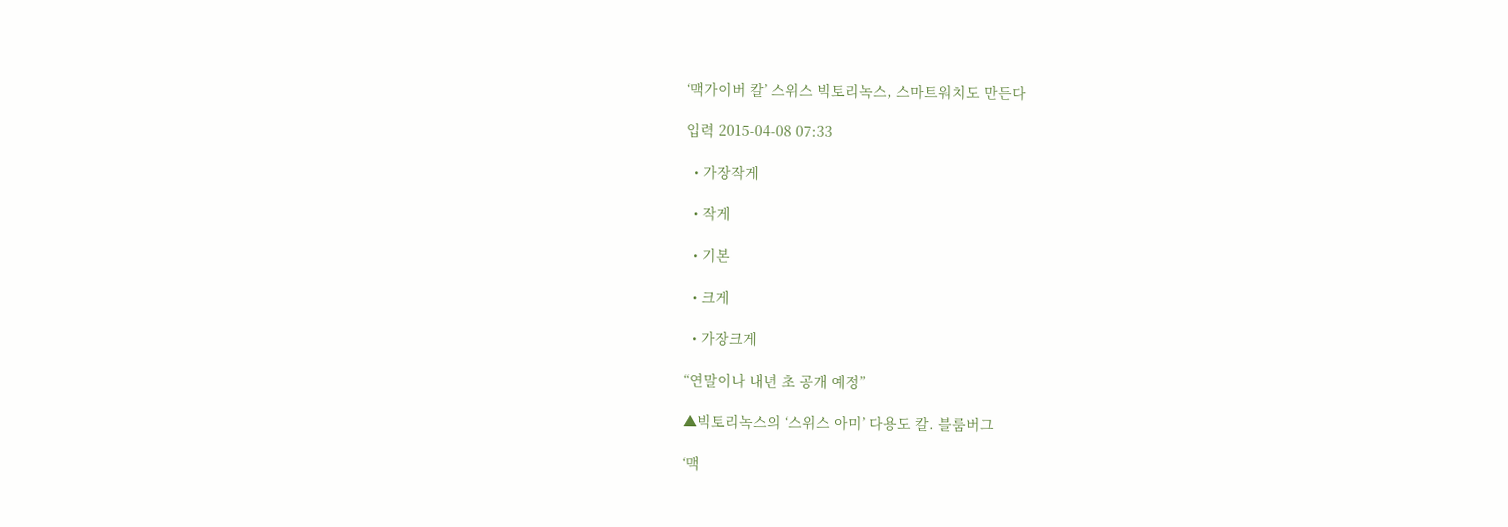‘맥가이버 칼’ 스위스 빅토리녹스, 스마트워치도 만든다

입력 2015-04-08 07:33

  • 가장작게

  • 작게

  • 기본

  • 크게

  • 가장크게

“연말이나 내년 초 공개 예정”

▲빅토리녹스의 ‘스위스 아미’ 다용도 칼. 블룸버그

‘맥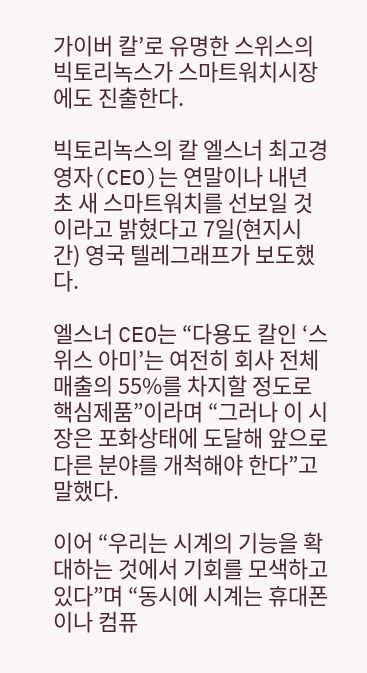가이버 칼’로 유명한 스위스의 빅토리녹스가 스마트워치시장에도 진출한다.

빅토리녹스의 칼 엘스너 최고경영자(CEO)는 연말이나 내년 초 새 스마트워치를 선보일 것이라고 밝혔다고 7일(현지시간) 영국 텔레그래프가 보도했다.

엘스너 CEO는 “다용도 칼인 ‘스위스 아미’는 여전히 회사 전체 매출의 55%를 차지할 정도로 핵심제품”이라며 “그러나 이 시장은 포화상태에 도달해 앞으로 다른 분야를 개척해야 한다”고 말했다.

이어 “우리는 시계의 기능을 확대하는 것에서 기회를 모색하고 있다”며 “동시에 시계는 휴대폰이나 컴퓨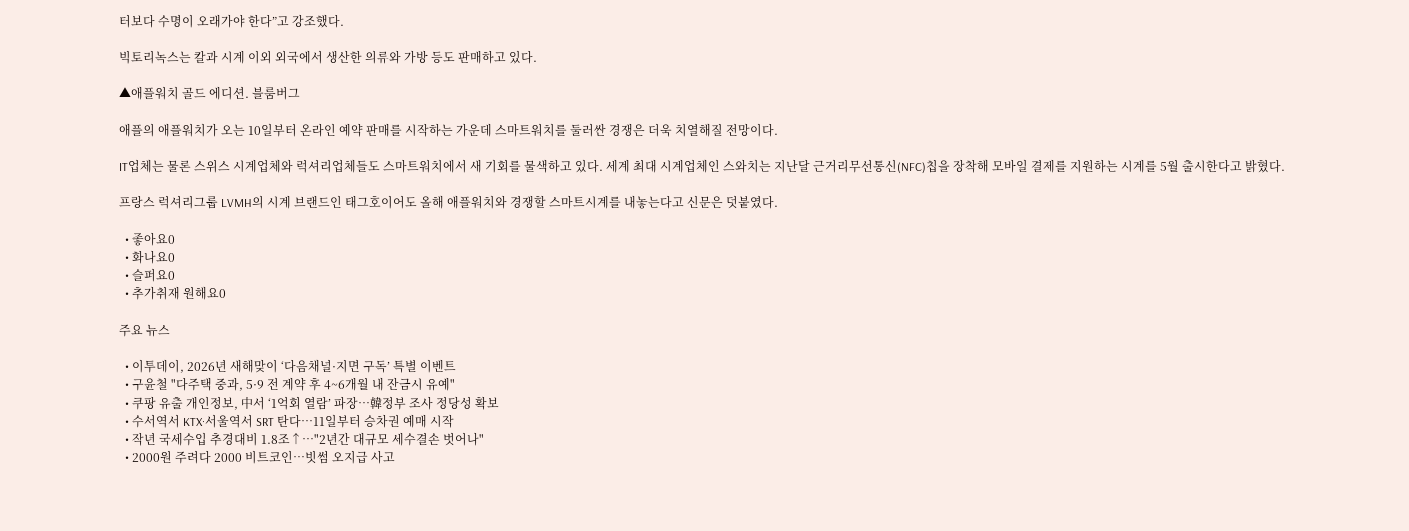터보다 수명이 오래가야 한다”고 강조했다.

빅토리녹스는 칼과 시계 이외 외국에서 생산한 의류와 가방 등도 판매하고 있다.

▲애플워치 골드 에디션. 블룸버그

애플의 애플워치가 오는 10일부터 온라인 예약 판매를 시작하는 가운데 스마트워치를 둘러싼 경쟁은 더욱 치열해질 전망이다.

IT업체는 물론 스위스 시계업체와 럭셔리업체들도 스마트워치에서 새 기회를 물색하고 있다. 세계 최대 시계업체인 스와치는 지난달 근거리무선통신(NFC)칩을 장착해 모바일 결제를 지원하는 시계를 5월 출시한다고 밝혔다.

프랑스 럭셔리그룹 LVMH의 시계 브랜드인 태그호이어도 올해 애플워치와 경쟁할 스마트시계를 내놓는다고 신문은 덧붙였다.

  • 좋아요0
  • 화나요0
  • 슬퍼요0
  • 추가취재 원해요0

주요 뉴스

  • 이투데이, 2026년 새해맞이 ‘다음채널·지면 구독’ 특별 이벤트
  • 구윤철 "다주택 중과, 5·9 전 계약 후 4~6개월 내 잔금시 유예"
  • 쿠팡 유출 개인정보, 中서 ‘1억회 열람’ 파장…韓정부 조사 정당성 확보
  • 수서역서 KTX·서울역서 SRT 탄다…11일부터 승차권 예매 시작
  • 작년 국세수입 추경대비 1.8조↑…"2년간 대규모 세수결손 벗어나"
  • 2000원 주려다 2000 비트코인…빗썸 오지급 사고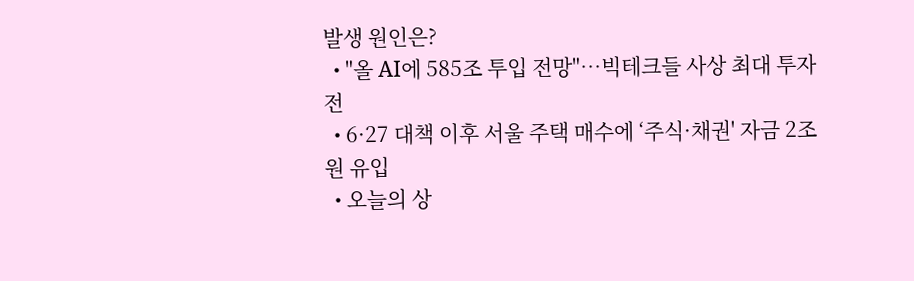발생 원인은?
  • "올 AI에 585조 투입 전망"…빅테크들 사상 최대 투자전
  • 6·27 대책 이후 서울 주택 매수에 ‘주식·채권' 자금 2조원 유입
  • 오늘의 상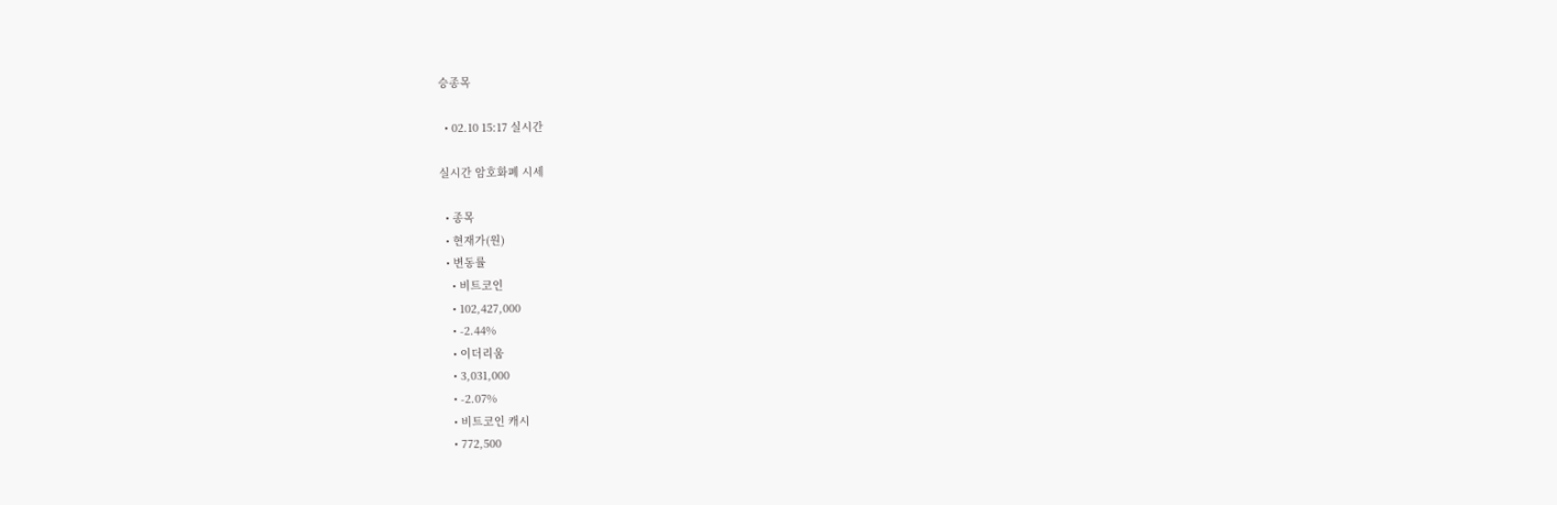승종목

  • 02.10 15:17 실시간

실시간 암호화폐 시세

  • 종목
  • 현재가(원)
  • 변동률
    • 비트코인
    • 102,427,000
    • -2.44%
    • 이더리움
    • 3,031,000
    • -2.07%
    • 비트코인 캐시
    • 772,500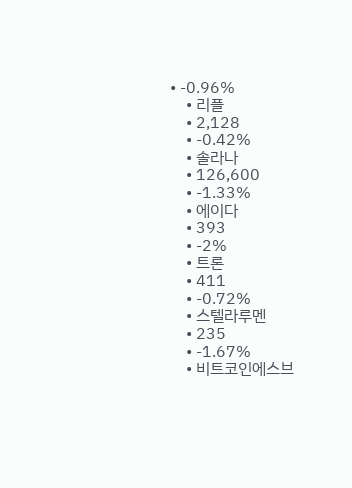• -0.96%
    • 리플
    • 2,128
    • -0.42%
    • 솔라나
    • 126,600
    • -1.33%
    • 에이다
    • 393
    • -2%
    • 트론
    • 411
    • -0.72%
    • 스텔라루멘
    • 235
    • -1.67%
    • 비트코인에스브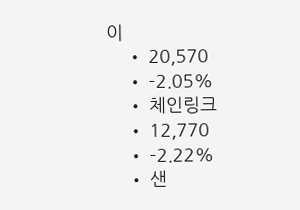이
    • 20,570
    • -2.05%
    • 체인링크
    • 12,770
    • -2.22%
    • 샌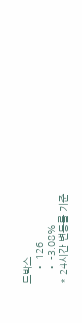드박스
    • 126
    • -3.08%
* 24시간 변동률 기준